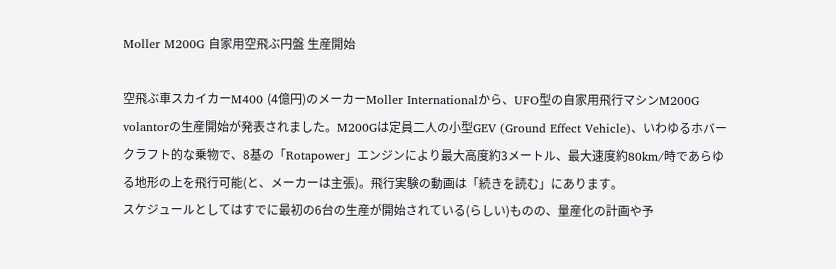Moller M200G 自家用空飛ぶ円盤 生産開始

空飛ぶ車スカイカーM400 (4億円)のメーカーMoller Internationalから、UFO型の自家用飛行マシンM200G volantorの生産開始が発表されました。M200Gは定員二人の小型GEV (Ground Effect Vehicle)、いわゆるホバークラフト的な乗物で、8基の「Rotapower」エンジンにより最大高度約3メートル、最大速度約80km/時であらゆる地形の上を飛行可能(と、メーカーは主張)。飛行実験の動画は「続きを読む」にあります。
スケジュールとしてはすでに最初の6台の生産が開始されている(らしい)ものの、量産化の計画や予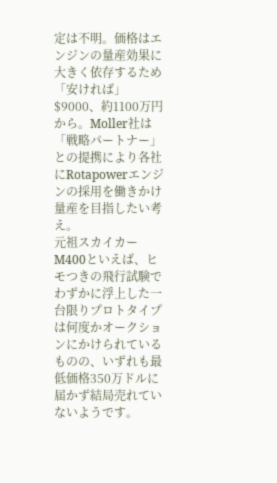定は不明。価格はエンジンの量産効果に大きく依存するため「安ければ」$9000、約1100万円から。Moller社は「戦略パートナー」との提携により各社にRotapowerエンジンの採用を働きかけ量産を目指したい考え。
元祖スカイカーM400といえば、ヒモつきの飛行試験でわずかに浮上した一台限りプロトタイプは何度かオークションにかけられているものの、いずれも最低価格350万ドルに届かず結局売れていないようです。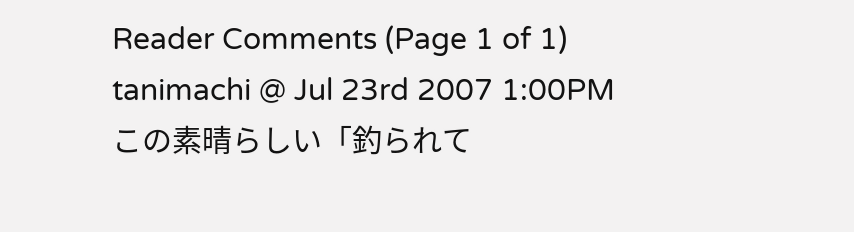Reader Comments (Page 1 of 1)
tanimachi @ Jul 23rd 2007 1:00PM
この素晴らしい「釣られて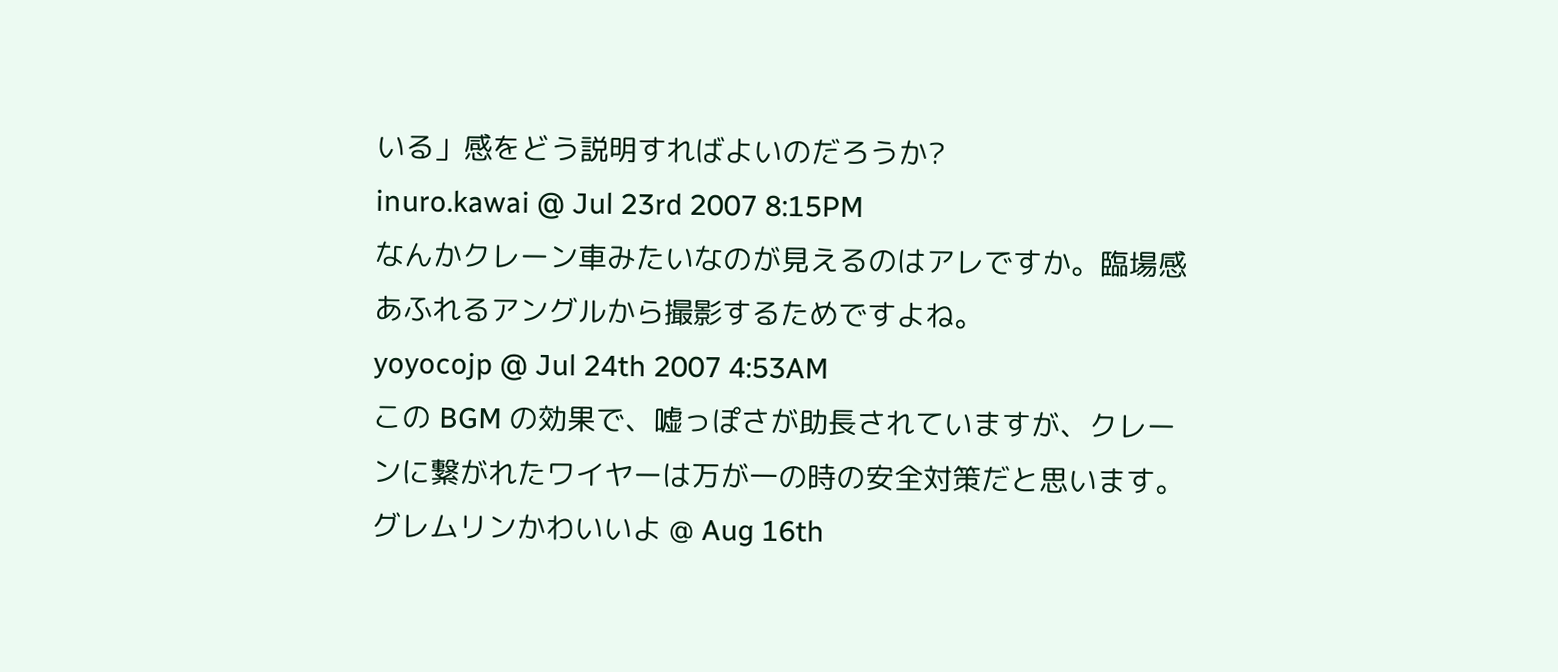いる」感をどう説明すればよいのだろうか?
inuro.kawai @ Jul 23rd 2007 8:15PM
なんかクレーン車みたいなのが見えるのはアレですか。臨場感あふれるアングルから撮影するためですよね。
yoyocojp @ Jul 24th 2007 4:53AM
この BGM の効果で、嘘っぽさが助長されていますが、クレーンに繋がれたワイヤーは万が一の時の安全対策だと思います。
グレムリンかわいいよ @ Aug 16th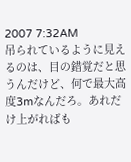2007 7:32AM
吊られているように見えるのは、目の錯覚だと思うんだけど、何で最大高度3mなんだろ。あれだけ上がればも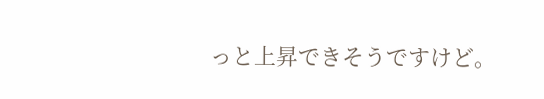っと上昇できそうですけど。